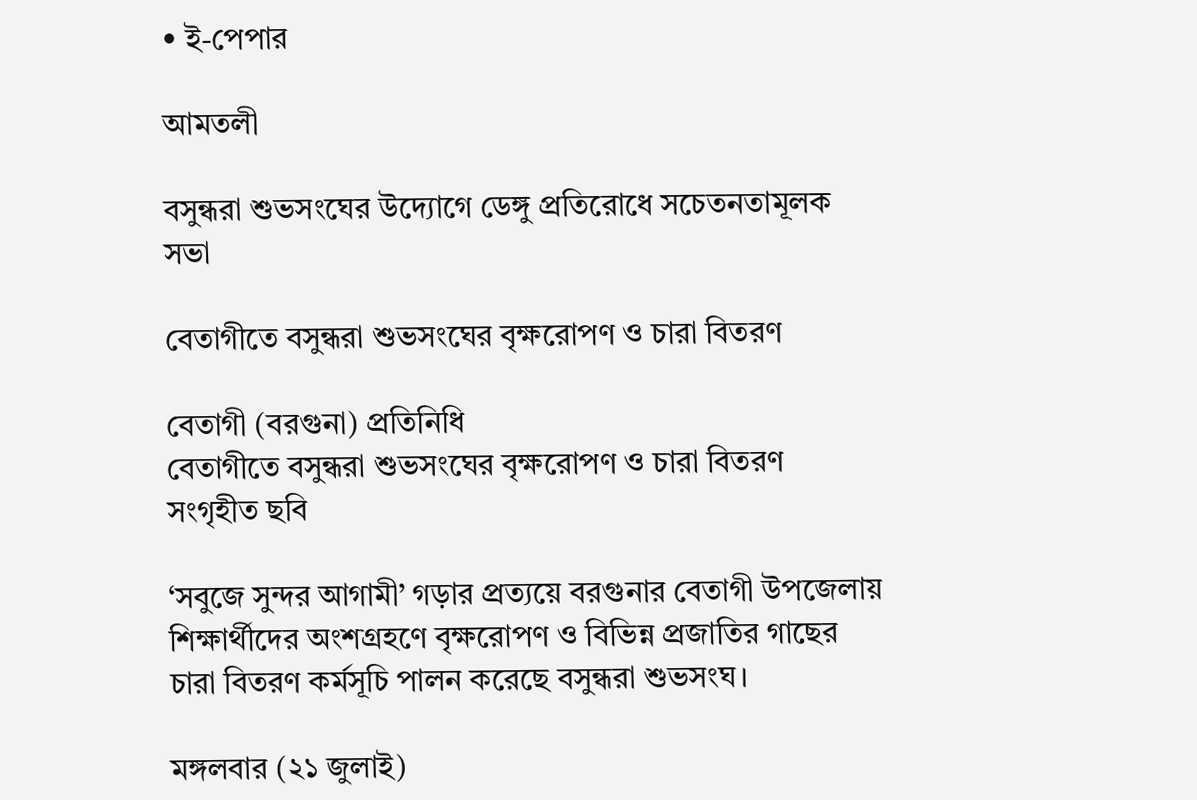• ই-পেপার

আমতলী

বসুন্ধরা শুভসংঘের উদ্যোগে ডেঙ্গু প্রতিরোধে সচেতনতামূলক সভা

বেতাগীতে বসুন্ধরা শুভসংঘের বৃক্ষরোপণ ও চারা বিতরণ

বেতাগী (বরগুনা) প্রতিনিধি
বেতাগীতে বসুন্ধরা শুভসংঘের বৃক্ষরোপণ ও চারা বিতরণ
সংগৃহীত ছবি

‘সবুজে সুন্দর আগামী’ গড়ার প্রত্যয়ে বরগুনার বেতাগী উপজেলায় শিক্ষার্থীদের অংশগ্রহণে বৃক্ষরোপণ ও বিভিন্ন প্রজাতির গাছের চারা বিতরণ কর্মসূচি পালন করেছে বসুন্ধরা শুভসংঘ।

মঙ্গলবার (২১ জুলাই)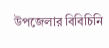উপজেলার বিবিচিনি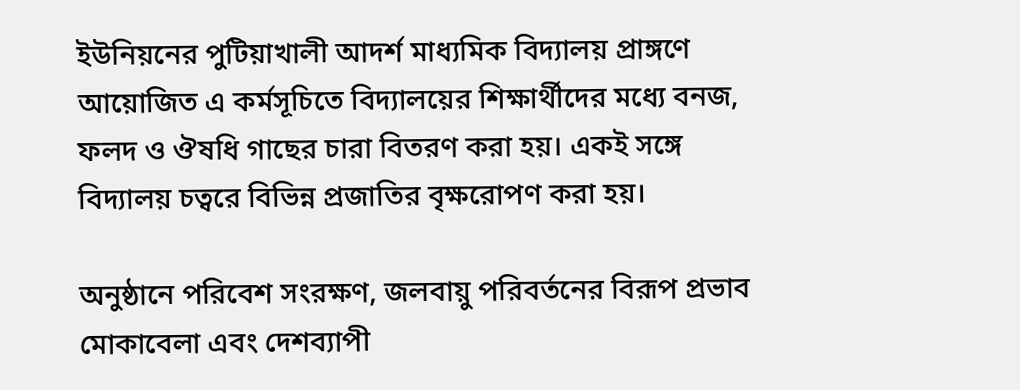ইউনিয়নের পুটিয়াখালী আদর্শ মাধ্যমিক বিদ্যালয় প্রাঙ্গণে আয়োজিত এ কর্মসূচিতে বিদ্যালয়ের শিক্ষার্থীদের মধ্যে বনজ, ফলদ ও ঔষধি গাছের চারা বিতরণ করা হয়। একই সঙ্গে বিদ্যালয় চত্বরে বিভিন্ন প্রজাতির বৃক্ষরোপণ করা হয়।

অনুষ্ঠানে পরিবেশ সংরক্ষণ, জলবায়ু পরিবর্তনের বিরূপ প্রভাব মোকাবেলা এবং দেশব্যাপী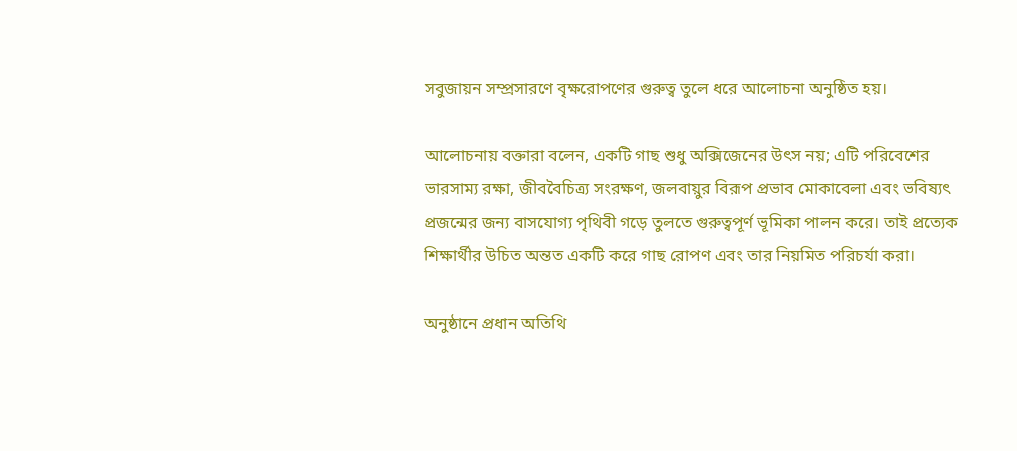সবুজায়ন সম্প্রসারণে বৃক্ষরোপণের গুরুত্ব তুলে ধরে আলোচনা অনুষ্ঠিত হয়।

আলোচনায় বক্তারা বলেন, একটি গাছ শুধু অক্সিজেনের উৎস নয়; এটি পরিবেশের ভারসাম্য রক্ষা, জীববৈচিত্র্য সংরক্ষণ, জলবায়ুর বিরূপ প্রভাব মোকাবেলা এবং ভবিষ্যৎ প্রজন্মের জন্য বাসযোগ্য পৃথিবী গড়ে তুলতে গুরুত্বপূর্ণ ভূমিকা পালন করে। তাই প্রত্যেক শিক্ষার্থীর উচিত অন্তত একটি করে গাছ রোপণ এবং তার নিয়মিত পরিচর্যা করা।

অনুষ্ঠানে প্রধান অতিথি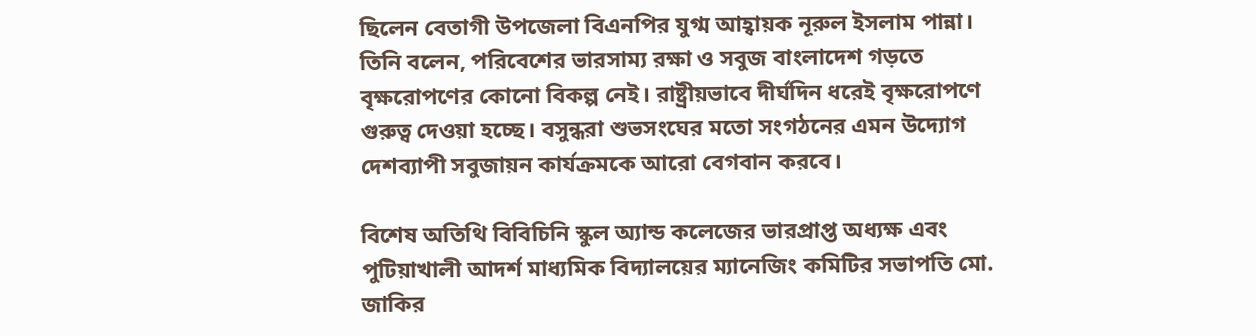ছিলেন বেতাগী উপজেলা বিএনপির যুগ্ম আহ্বায়ক নূরুল ইসলাম পান্না। তিনি বলেন, পরিবেশের ভারসাম্য রক্ষা ও সবুজ বাংলাদেশ গড়তে বৃক্ষরোপণের কোনো বিকল্প নেই। রাষ্ট্রীয়ভাবে দীর্ঘদিন ধরেই বৃক্ষরোপণে গুরুত্ব দেওয়া হচ্ছে। বসুন্ধরা শুভসংঘের মতো সংগঠনের এমন উদ্যোগ দেশব্যাপী সবুজায়ন কার্যক্রমকে আরো বেগবান করবে।

বিশেষ অতিথি বিবিচিনি স্কুল অ্যান্ড কলেজের ভারপ্রাপ্ত অধ্যক্ষ এবং পুটিয়াখালী আদর্শ মাধ্যমিক বিদ্যালয়ের ম্যানেজিং কমিটির সভাপতি মো. জাকির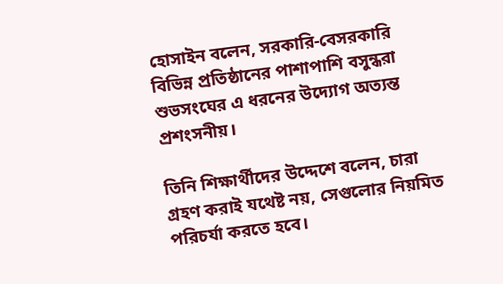হোসাইন বলেন, সরকারি-বেসরকারি বিভিন্ন প্রতিষ্ঠানের পাশাপাশি বসুন্ধরা শুভসংঘের এ ধরনের উদ্যোগ অত্যন্ত প্রশংসনীয়।

তিনি শিক্ষার্থীদের উদ্দেশে বলেন, চারা গ্রহণ করাই যথেষ্ট নয়, সেগুলোর নিয়মিত পরিচর্যা করতে হবে।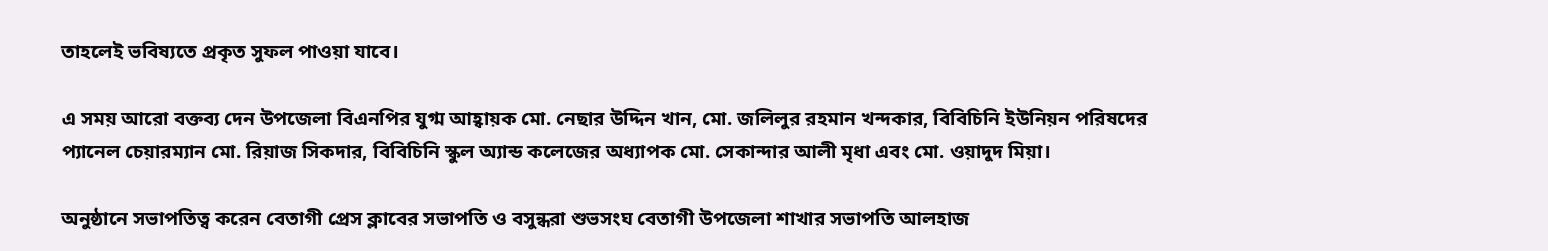তাহলেই ভবিষ্যতে প্রকৃত সুফল পাওয়া যাবে।

এ সময় আরো বক্তব্য দেন উপজেলা বিএনপির যুগ্ম আহ্বায়ক মো. নেছার উদ্দিন খান, মো. জলিলুর রহমান খন্দকার, বিবিচিনি ইউনিয়ন পরিষদের প্যানেল চেয়ারম্যান মো. রিয়াজ সিকদার, বিবিচিনি স্কুল অ্যান্ড কলেজের অধ্যাপক মো. সেকান্দার আলী মৃধা এবং মো. ওয়াদুদ মিয়া।

অনুষ্ঠানে সভাপতিত্ব করেন বেতাগী প্রেস ক্লাবের সভাপতি ও বসুন্ধরা শুভসংঘ বেতাগী উপজেলা শাখার সভাপতি আলহাজ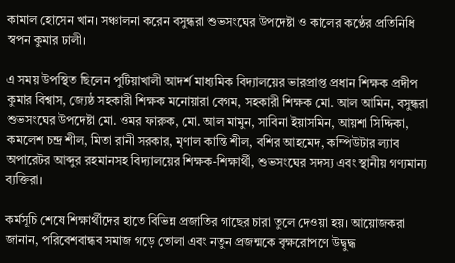কামাল হোসেন খান। সঞ্চালনা করেন বসুন্ধরা শুভসংঘের উপদেষ্টা ও কালের কণ্ঠের প্রতিনিধি স্বপন কুমার ঢালী।

এ সময় উপস্থিত ছিলেন পুটিয়াখালী আদর্শ মাধ্যমিক বিদ্যালয়ের ভারপ্রাপ্ত প্রধান শিক্ষক প্রদীপ কুমার বিশ্বাস, জ্যেষ্ঠ সহকারী শিক্ষক মনোয়ারা বেগম, সহকারী শিক্ষক মো. আল আমিন, বসুন্ধরা শুভসংঘের উপদেষ্টা মো. ওমর ফারুক, মো. আল মামুন, সাবিনা ইয়াসমিন, আয়শা সিদ্দিকা, কমলেশ চন্দ্র শীল, মিতা রানী সরকার, মৃণাল কান্তি শীল, বশির আহমেদ, কম্পিউটার ল্যাব অপারেটর আব্দুর রহমানসহ বিদ্যালয়ের শিক্ষক-শিক্ষার্থী, শুভসংঘের সদস্য এবং স্থানীয় গণ্যমান্য ব্যক্তিরা।

কর্মসূচি শেষে শিক্ষার্থীদের হাতে বিভিন্ন প্রজাতির গাছের চারা তুলে দেওয়া হয়। আয়োজকরা জানান, পরিবেশবান্ধব সমাজ গড়ে তোলা এবং নতুন প্রজন্মকে বৃক্ষরোপণে উদ্বুদ্ধ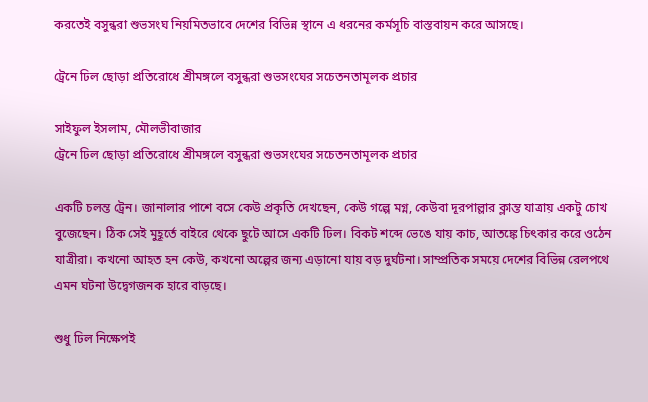করতেই বসুন্ধরা শুভসংঘ নিয়মিতভাবে দেশের বিভিন্ন স্থানে এ ধরনের কর্মসূচি বাস্তবায়ন করে আসছে।

ট্রেনে ঢিল ছোড়া প্রতিরোধে শ্রীমঙ্গলে বসুন্ধরা শুভসংঘের সচেতনতামূলক প্রচার

সাইফুল ইসলাম, মৌলভীবাজার
ট্রেনে ঢিল ছোড়া প্রতিরোধে শ্রীমঙ্গলে বসুন্ধরা শুভসংঘের সচেতনতামূলক প্রচার

একটি চলন্ত ট্রেন। জানালার পাশে বসে কেউ প্রকৃতি দেখছেন, কেউ গল্পে মগ্ন, কেউবা দূরপাল্লার ক্লান্ত যাত্রায় একটু চোখ বুজেছেন। ঠিক সেই মুহূর্তে বাইরে থেকে ছুটে আসে একটি ঢিল। বিকট শব্দে ভেঙে যায় কাচ, আতঙ্কে চিৎকার করে ওঠেন যাত্রীরা। কখনো আহত হন কেউ, কখনো অল্পের জন্য এড়ানো যায় বড় দুর্ঘটনা। সাম্প্রতিক সময়ে দেশের বিভিন্ন রেলপথে এমন ঘটনা উদ্বেগজনক হারে বাড়ছে।

শুধু ঢিল নিক্ষেপই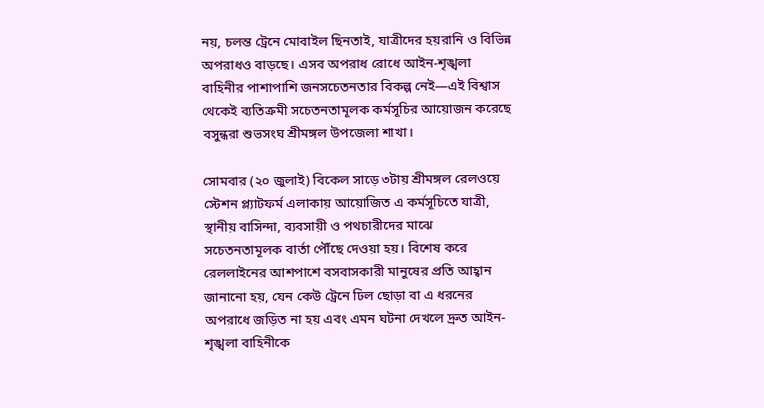নয়, চলন্ত ট্রেনে মোবাইল ছিনতাই, যাত্রীদের হয়রানি ও বিভিন্ন অপরাধও বাড়ছে। এসব অপরাধ রোধে আইন-শৃঙ্খলা বাহিনীর পাশাপাশি জনসচেতনতার বিকল্প নেই—এই বিশ্বাস থেকেই ব্যতিক্রমী সচেতনতামূলক কর্মসূচির আয়োজন করেছে বসুন্ধরা শুভসংঘ শ্রীমঙ্গল উপজেলা শাখা।

সোমবার (২০ জুলাই) বিকেল সাড়ে ৩টায় শ্রীমঙ্গল রেলওয়ে স্টেশন প্ল্যাটফর্ম এলাকায় আয়োজিত এ কর্মসূচিতে যাত্রী, স্থানীয় বাসিন্দা, ব্যবসায়ী ও পথচারীদের মাঝে সচেতনতামূলক বার্তা পৌঁছে দেওয়া হয়। বিশেষ করে রেললাইনের আশপাশে বসবাসকারী মানুষের প্রতি আহ্বান জানানো হয়, যেন কেউ ট্রেনে ঢিল ছোড়া বা এ ধরনের অপরাধে জড়িত না হয় এবং এমন ঘটনা দেখলে দ্রুত আইন-শৃঙ্খলা বাহিনীকে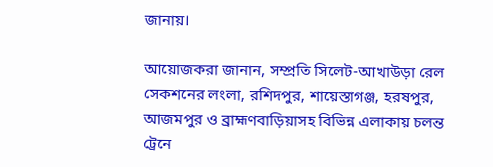জানায়।

আয়োজকরা জানান, সম্প্রতি সিলেট-আখাউড়া রেল সেকশনের লংলা, রশিদপুর, শায়েস্তাগঞ্জ, হরষপুর, আজমপুর ও ব্রাহ্মণবাড়িয়াসহ বিভিন্ন এলাকায় চলন্ত ট্রেনে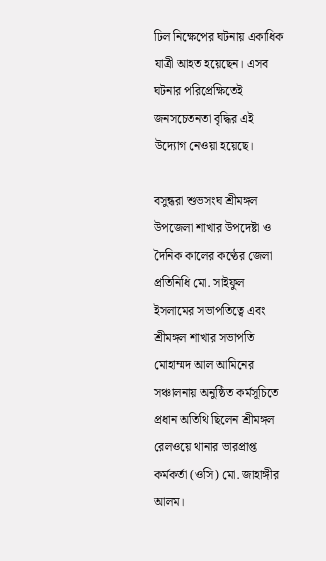ঢিল নিক্ষেপের ঘটনায় একাধিক যাত্রী আহত হয়েছেন। এসব ঘটনার পরিপ্রেক্ষিতেই জনসচেতনতা বৃদ্ধির এই উদ্যোগ নেওয়া হয়েছে।

বসুন্ধরা শুভসংঘ শ্রীমঙ্গল উপজেলা শাখার উপদেষ্টা ও দৈনিক কালের কণ্ঠের জেলা প্রতিনিধি মো. সাইফুল ইসলামের সভাপতিত্বে এবং শ্রীমঙ্গল শাখার সভাপতি মোহাম্মদ আল আমিনের সঞ্চালনায় অনুষ্ঠিত কর্মসূচিতে প্রধান অতিথি ছিলেন শ্রীমঙ্গল রেলওয়ে থানার ভারপ্রাপ্ত কর্মকর্তা (ওসি) মো. জাহাঙ্গীর আলম।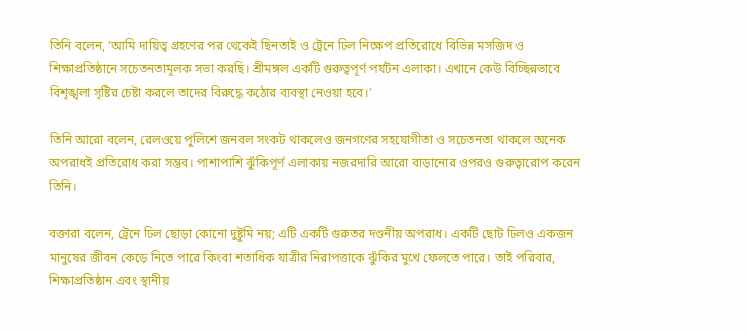তিনি বলেন, ‘আমি দায়িত্ব গ্রহণের পর থেকেই ছিনতাই ও ট্রেনে ঢিল নিক্ষেপ প্রতিরোধে বিভিন্ন মসজিদ ও শিক্ষাপ্রতিষ্ঠানে সচেতনতামূলক সভা করছি। শ্রীমঙ্গল একটি গুরুত্বপূর্ণ পর্যটন এলাকা। এখানে কেউ বিচ্ছিন্নভাবে বিশৃঙ্খলা সৃষ্টির চেষ্টা করলে তাদের বিরুদ্ধে কঠোর ব্যবস্থা নেওয়া হবে।’

তিনি আরো বলেন, রেলওয়ে পুলিশে জনবল সংকট থাকলেও জনগণের সহযোগীতা ও সচেতনতা থাকলে অনেক অপরাধই প্রতিরোধ করা সম্ভব। পাশাপাশি ঝুঁকিপূর্ণ এলাকায় নজরদারি আরো বাড়ানোর ওপরও গুরুত্বারোপ করেন তিনি।

বক্তারা বলেন, ট্রেনে ঢিল ছোড়া কোনো দুষ্টুমি নয়; এটি একটি গুরুতর দণ্ডনীয় অপরাধ। একটি ছোট ঢিলও একজন মানুষের জীবন কেড়ে নিতে পারে কিংবা শতাধিক যাত্রীর নিরাপত্তাকে ঝুঁকির মুখে ফেলতে পারে। তাই পরিবার, শিক্ষাপ্রতিষ্ঠান এবং স্থানীয়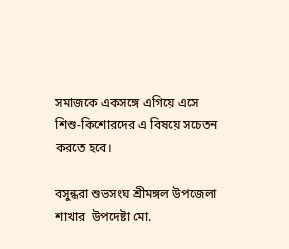সমাজকে একসঙ্গে এগিয়ে এসে শিশু-কিশোরদের এ বিষয়ে সচেতন করতে হবে।

বসুন্ধরা শুভসংঘ শ্রীমঙ্গল উপজেলা শাখার  উপদেষ্টা মো.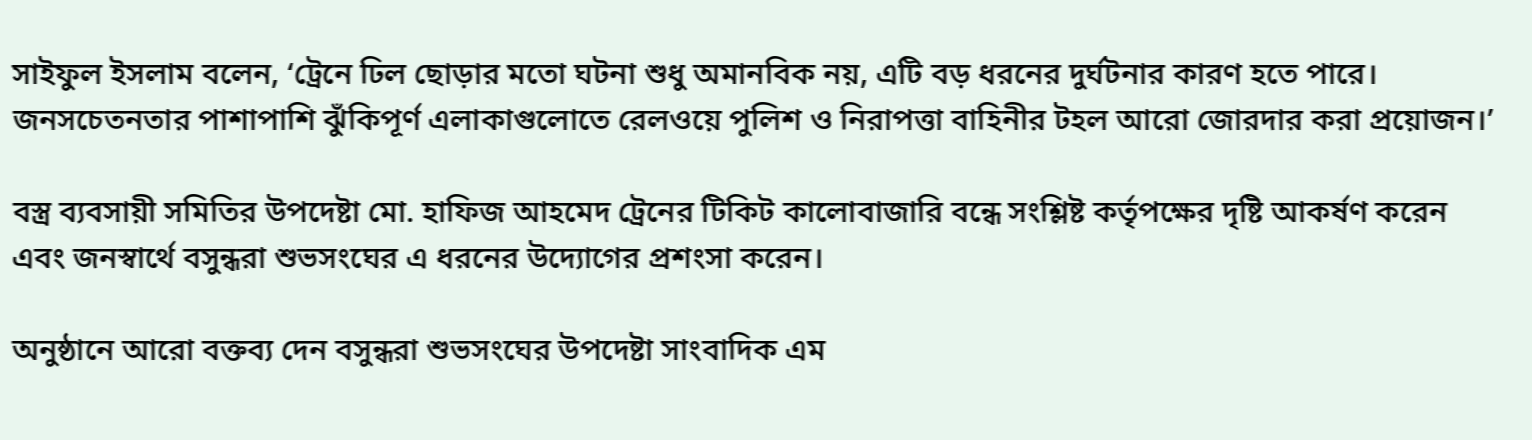সাইফুল ইসলাম বলেন, ‘ট্রেনে ঢিল ছোড়ার মতো ঘটনা শুধু অমানবিক নয়, এটি বড় ধরনের দুর্ঘটনার কারণ হতে পারে। জনসচেতনতার পাশাপাশি ঝুঁকিপূর্ণ এলাকাগুলোতে রেলওয়ে পুলিশ ও নিরাপত্তা বাহিনীর টহল আরো জোরদার করা প্রয়োজন।’

বস্ত্র ব্যবসায়ী সমিতির উপদেষ্টা মো. হাফিজ আহমেদ ট্রেনের টিকিট কালোবাজারি বন্ধে সংশ্লিষ্ট কর্তৃপক্ষের দৃষ্টি আকর্ষণ করেন এবং জনস্বার্থে বসুন্ধরা শুভসংঘের এ ধরনের উদ্যোগের প্রশংসা করেন।

অনুষ্ঠানে আরো বক্তব্য দেন বসুন্ধরা শুভসংঘের উপদেষ্টা সাংবাদিক এম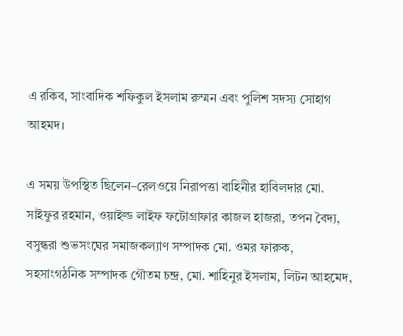এ রকিব, সাংবাদিক শফিকুল ইসলাম রুম্মন এবং পুলিশ সদস্য সোহাগ আহমদ।

এ সময় উপস্থিত ছিলেন–রেলওয়ে নিরাপত্তা বাহিনীর হাবিলদার মো. সাইফুর রহমান, ওয়াইল্ড লাইফ ফটোগ্রাফার কাজল হাজরা, তপন বৈদ্য, বসুন্ধরা শুভসংঘের সমাজকল্যাণ সম্পাদক মো. ওমর ফারুক, সহসাংগঠনিক সম্পাদক গৌতম চন্দ্র, মো. শাহিনুর ইসলাম, লিটন আহমেদ,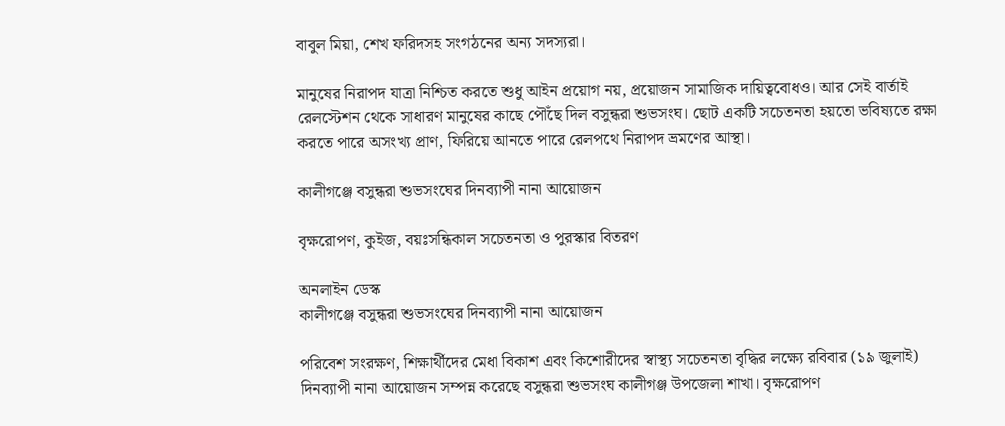বাবুল মিয়া, শেখ ফরিদসহ সংগঠনের অন্য সদস্যরা।

মানুষের নিরাপদ যাত্রা নিশ্চিত করতে শুধু আইন প্রয়োগ নয়, প্রয়োজন সামাজিক দায়িত্ববোধও। আর সেই বার্তাই রেলস্টেশন থেকে সাধারণ মানুষের কাছে পৌঁছে দিল বসুন্ধরা শুভসংঘ। ছোট একটি সচেতনতা হয়তো ভবিষ্যতে রক্ষা করতে পারে অসংখ্য প্রাণ, ফিরিয়ে আনতে পারে রেলপথে নিরাপদ ভ্রমণের আস্থা।

কালীগঞ্জে বসুন্ধরা শুভসংঘের দিনব্যাপী নানা আয়োজন

বৃক্ষরোপণ, কুইজ, বয়ঃসন্ধিকাল সচেতনতা ও পুরস্কার বিতরণ

অনলাইন ডেস্ক
কালীগঞ্জে বসুন্ধরা শুভসংঘের দিনব্যাপী নানা আয়োজন

পরিবেশ সংরক্ষণ, শিক্ষার্থীদের মেধা বিকাশ এবং কিশোরীদের স্বাস্থ্য সচেতনতা বৃদ্ধির লক্ষ্যে রবিবার (১৯ জুলাই) দিনব্যাপী নানা আয়োজন সম্পন্ন করেছে বসুন্ধরা শুভসংঘ কালীগঞ্জ উপজেলা শাখা। বৃক্ষরোপণ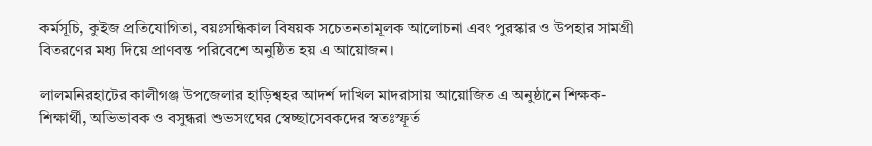কর্মসূচি, কুইজ প্রতিযোগিতা, বয়ঃসন্ধিকাল বিষয়ক সচেতনতামূলক আলোচনা এবং পুরস্কার ও উপহার সামগ্রী বিতরণের মধ্য দিয়ে প্রাণবন্ত পরিবেশে অনুষ্ঠিত হয় এ আয়োজন।

লালমনিরহাটের কালীগঞ্জ উপজেলার হাড়িশ্বহর আদর্শ দাখিল মাদরাসায় আয়োজিত এ অনুষ্ঠানে শিক্ষক-শিক্ষার্থী, অভিভাবক ও বসুন্ধরা শুভসংঘের স্বেচ্ছাসেবকদের স্বতঃস্ফূর্ত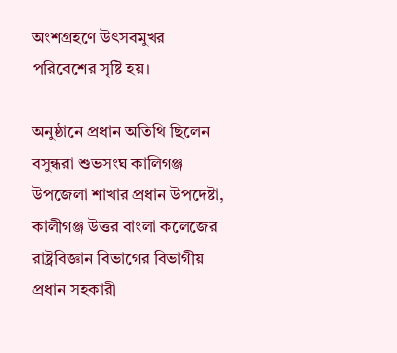অংশগ্রহণে উৎসবমুখর পরিবেশের সৃষ্টি হয়।

অনুষ্ঠানে প্রধান অতিথি ছিলেন বসুন্ধরা শুভসংঘ কালিগঞ্জ উপজেলা শাখার প্রধান উপদেষ্টা, কালীগঞ্জ উত্তর বাংলা কলেজের রাষ্ট্রবিজ্ঞান বিভাগের বিভাগীয় প্রধান সহকারী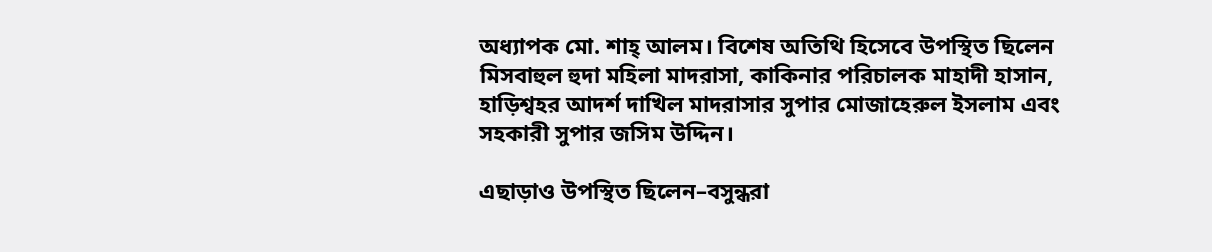অধ্যাপক মো. শাহ্ আলম। বিশেষ অতিথি হিসেবে উপস্থিত ছিলেন মিসবাহুল হুদা মহিলা মাদরাসা, কাকিনার পরিচালক মাহাদী হাসান, হাড়িশ্বহর আদর্শ দাখিল মাদরাসার সুপার মোজাহেরুল ইসলাম এবং সহকারী সুপার জসিম উদ্দিন।

এছাড়াও উপস্থিত ছিলেন–বসুন্ধরা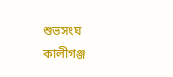শুভসংঘ কালীগঞ্জ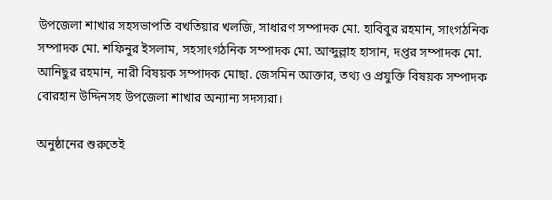উপজেলা শাখার সহসভাপতি বখতিয়ার খলজি, সাধারণ সম্পাদক মো. হাবিবুর রহমান, সাংগঠনিক সম্পাদক মো. শফিনুর ইসলাম, সহসাংগঠনিক সম্পাদক মো. আব্দুল্লাহ হাসান, দপ্তর সম্পাদক মো. আনিছুর রহমান, নারী বিষয়ক সম্পাদক মোছা. জেসমিন আক্তার, তথ্য ও প্রযুক্তি বিষয়ক সম্পাদক বোরহান উদ্দিনসহ উপজেলা শাখার অন্যান্য সদস্যরা।

অনুষ্ঠানের শুরুতেই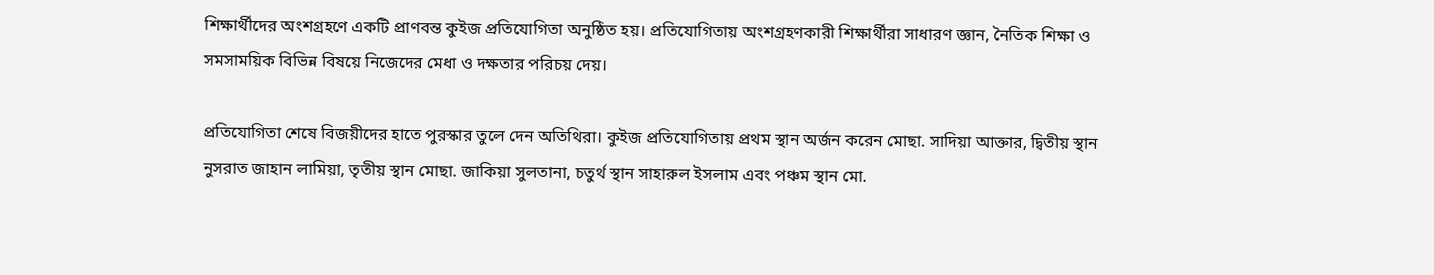শিক্ষার্থীদের অংশগ্রহণে একটি প্রাণবন্ত কুইজ প্রতিযোগিতা অনুষ্ঠিত হয়। প্রতিযোগিতায় অংশগ্রহণকারী শিক্ষার্থীরা সাধারণ জ্ঞান, নৈতিক শিক্ষা ও সমসাময়িক বিভিন্ন বিষয়ে নিজেদের মেধা ও দক্ষতার পরিচয় দেয়।

প্রতিযোগিতা শেষে বিজয়ীদের হাতে পুরস্কার তুলে দেন অতিথিরা। কুইজ প্রতিযোগিতায় প্রথম স্থান অর্জন করেন মোছা. সাদিয়া আক্তার, দ্বিতীয় স্থান নুসরাত জাহান লামিয়া, তৃতীয় স্থান মোছা. জাকিয়া সুলতানা, চতুর্থ স্থান সাহারুল ইসলাম এবং পঞ্চম স্থান মো.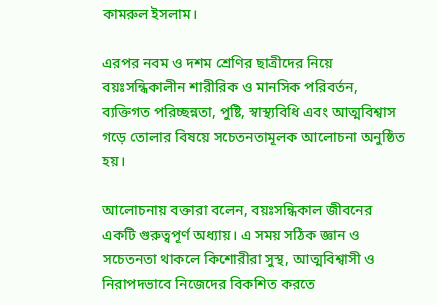কামরুল ইসলাম।

এরপর নবম ও দশম শ্রেণির ছাত্রীদের নিয়ে বয়ঃসন্ধিকালীন শারীরিক ও মানসিক পরিবর্তন, ব্যক্তিগত পরিচ্ছন্নতা, পুষ্টি, স্বাস্থ্যবিধি এবং আত্মবিশ্বাস গড়ে তোলার বিষয়ে সচেতনতামূলক আলোচনা অনুষ্ঠিত হয়।

আলোচনায় বক্তারা বলেন, বয়ঃসন্ধিকাল জীবনের একটি গুরুত্বপূর্ণ অধ্যায়। এ সময় সঠিক জ্ঞান ও সচেতনতা থাকলে কিশোরীরা সুস্থ, আত্মবিশ্বাসী ও নিরাপদভাবে নিজেদের বিকশিত করতে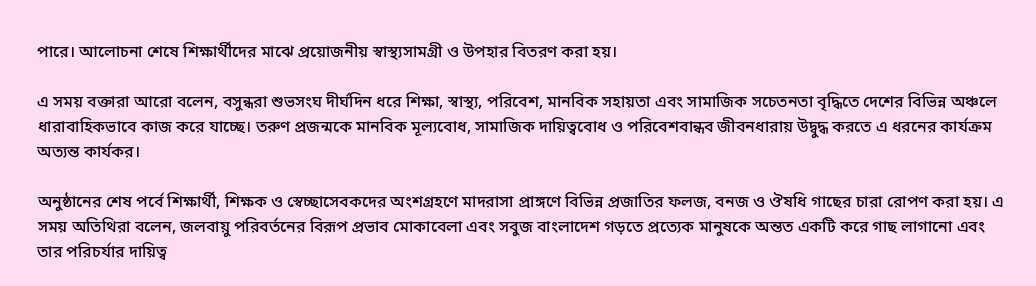পারে। আলোচনা শেষে শিক্ষার্থীদের মাঝে প্রয়োজনীয় স্বাস্থ্যসামগ্রী ও উপহার বিতরণ করা হয়।

এ সময় বক্তারা আরো বলেন, বসুন্ধরা শুভসংঘ দীর্ঘদিন ধরে শিক্ষা, স্বাস্থ্য, পরিবেশ, মানবিক সহায়তা এবং সামাজিক সচেতনতা বৃদ্ধিতে দেশের বিভিন্ন অঞ্চলে ধারাবাহিকভাবে কাজ করে যাচ্ছে। তরুণ প্রজন্মকে মানবিক মূল্যবোধ, সামাজিক দায়িত্ববোধ ও পরিবেশবান্ধব জীবনধারায় উদ্বুদ্ধ করতে এ ধরনের কার্যক্রম অত্যন্ত কার্যকর।

অনুষ্ঠানের শেষ পর্বে শিক্ষার্থী, শিক্ষক ও স্বেচ্ছাসেবকদের অংশগ্রহণে মাদরাসা প্রাঙ্গণে বিভিন্ন প্রজাতির ফলজ, বনজ ও ঔষধি গাছের চারা রোপণ করা হয়। এ সময় অতিথিরা বলেন, জলবায়ু পরিবর্তনের বিরূপ প্রভাব মোকাবেলা এবং সবুজ বাংলাদেশ গড়তে প্রত্যেক মানুষকে অন্তত একটি করে গাছ লাগানো এবং তার পরিচর্যার দায়িত্ব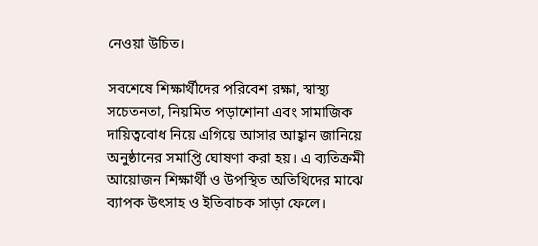নেওয়া উচিত।

সবশেষে শিক্ষার্থীদের পরিবেশ রক্ষা, স্বাস্থ্য সচেতনতা, নিয়মিত পড়াশোনা এবং সামাজিক দায়িত্ববোধ নিয়ে এগিয়ে আসার আহ্বান জানিয়ে অনুষ্ঠানের সমাপ্তি ঘোষণা করা হয়। এ ব্যতিক্রমী আয়োজন শিক্ষার্থী ও উপস্থিত অতিথিদের মাঝে ব্যাপক উৎসাহ ও ইতিবাচক সাড়া ফেলে।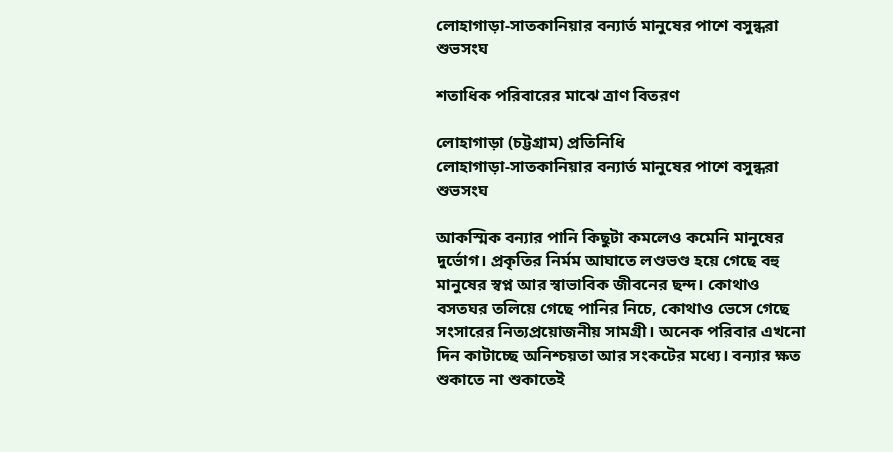লোহাগাড়া-সাতকানিয়ার বন্যার্ত মানুষের পাশে বসুন্ধরা শুভসংঘ

শতাধিক পরিবারের মাঝে ত্রাণ বিতরণ

লোহাগাড়া (চট্টগ্রাম) প্রতিনিধি
লোহাগাড়া-সাতকানিয়ার বন্যার্ত মানুষের পাশে বসুন্ধরা শুভসংঘ

আকস্মিক বন্যার পানি কিছুটা কমলেও কমেনি মানুষের দুর্ভোগ। প্রকৃতির নির্মম আঘাতে লণ্ডভণ্ড হয়ে গেছে বহু মানুষের স্বপ্ন আর স্বাভাবিক জীবনের ছন্দ। কোথাও বসতঘর তলিয়ে গেছে পানির নিচে, কোথাও ভেসে গেছে সংসারের নিত্যপ্রয়োজনীয় সামগ্রী। অনেক পরিবার এখনো দিন কাটাচ্ছে অনিশ্চয়তা আর সংকটের মধ্যে। বন্যার ক্ষত শুকাতে না শুকাতেই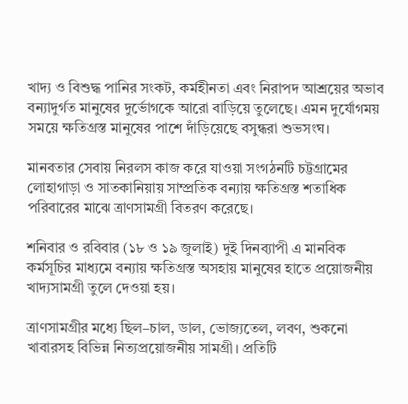খাদ্য ও বিশুদ্ধ পানির সংকট, কর্মহীনতা এবং নিরাপদ আশ্রয়ের অভাব বন্যাদুর্গত মানুষের দুর্ভোগকে আরো বাড়িয়ে তুলেছে। এমন দুর্যোগময় সময়ে ক্ষতিগ্রস্ত মানুষের পাশে দাঁড়িয়েছে বসুন্ধরা শুভসংঘ।

মানবতার সেবায় নিরলস কাজ করে যাওয়া সংগঠনটি চট্টগ্রামের লোহাগাড়া ও সাতকানিয়ায় সাম্প্রতিক বন্যায় ক্ষতিগ্রস্ত শতাধিক পরিবারের মাঝে ত্রাণসামগ্রী বিতরণ করেছে।

শনিবার ও রবিবার (১৮ ও ১৯ জুলাই) দুই দিনব্যাপী এ মানবিক কর্মসূচির মাধ্যমে বন্যায় ক্ষতিগ্রস্ত অসহায় মানুষের হাতে প্রয়োজনীয় খাদ্যসামগ্রী তুলে দেওয়া হয়।

ত্রাণসামগ্রীর মধ্যে ছিল–চাল, ডাল, ভোজ্যতেল, লবণ, শুকনো খাবারসহ বিভিন্ন নিত্যপ্রয়োজনীয় সামগ্রী। প্রতিটি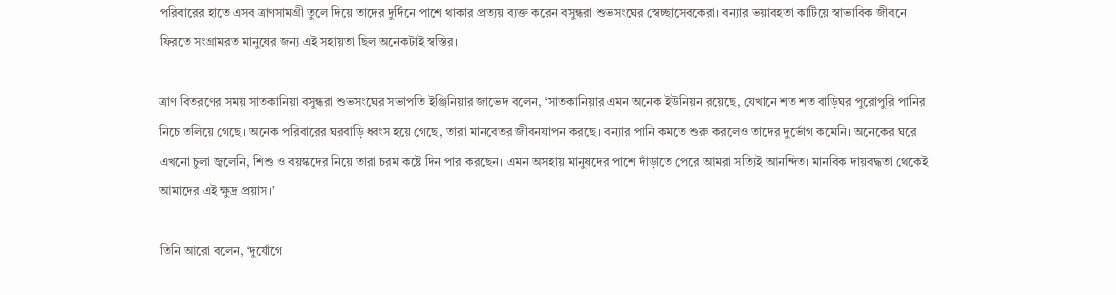পরিবারের হাতে এসব ত্রাণসামগ্রী তুলে দিয়ে তাদের দুর্দিনে পাশে থাকার প্রত্যয় ব্যক্ত করেন বসুন্ধরা শুভসংঘের স্বেচ্ছাসেবকেরা। বন্যার ভয়াবহতা কাটিয়ে স্বাভাবিক জীবনে ফিরতে সংগ্রামরত মানুষের জন্য এই সহায়তা ছিল অনেকটাই স্বস্তির।

ত্রাণ বিতরণের সময় সাতকানিয়া বসুন্ধরা শুভসংঘের সভাপতি ইঞ্জিনিয়ার জাভেদ বলেন, ‘সাতকানিয়ার এমন অনেক ইউনিয়ন রয়েছে, যেখানে শত শত বাড়িঘর পুরোপুরি পানির নিচে তলিয়ে গেছে। অনেক পরিবারের ঘরবাড়ি ধ্বংস হয়ে গেছে, তারা মানবেতর জীবনযাপন করছে। বন্যার পানি কমতে শুরু করলেও তাদের দুর্ভোগ কমেনি। অনেকের ঘরে এখনো চুলা জ্বলেনি, শিশু ও বয়স্কদের নিয়ে তারা চরম কষ্টে দিন পার করছেন। এমন অসহায় মানুষদের পাশে দাঁড়াতে পেরে আমরা সত্যিই আনন্দিত। মানবিক দায়বদ্ধতা থেকেই আমাদের এই ক্ষুদ্র প্রয়াস।’

তিনি আরো বলেন, ‘দুর্যোগে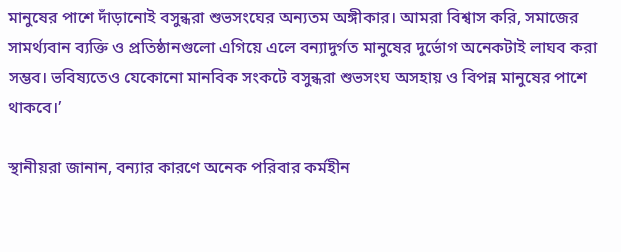মানুষের পাশে দাঁড়ানোই বসুন্ধরা শুভসংঘের অন্যতম অঙ্গীকার। আমরা বিশ্বাস করি, সমাজের সামর্থ্যবান ব্যক্তি ও প্রতিষ্ঠানগুলো এগিয়ে এলে বন্যাদুর্গত মানুষের দুর্ভোগ অনেকটাই লাঘব করা সম্ভব। ভবিষ্যতেও যেকোনো মানবিক সংকটে বসুন্ধরা শুভসংঘ অসহায় ও বিপন্ন মানুষের পাশে থাকবে।’

স্থানীয়রা জানান, বন্যার কারণে অনেক পরিবার কর্মহীন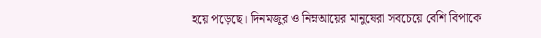হয়ে পড়েছে। দিনমজুর ও নিম্নআয়ের মানুষেরা সবচেয়ে বেশি বিপাকে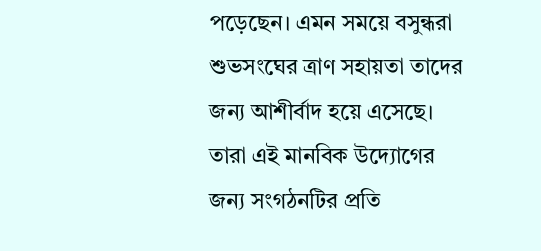পড়েছেন। এমন সময়ে বসুন্ধরা শুভসংঘের ত্রাণ সহায়তা তাদের জন্য আশীর্বাদ হয়ে এসেছে। তারা এই মানবিক উদ্যোগের জন্য সংগঠনটির প্রতি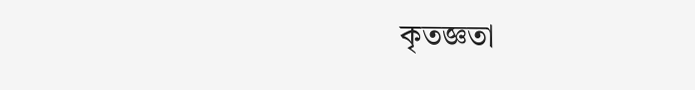কৃতজ্ঞতা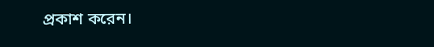প্রকাশ করেন।